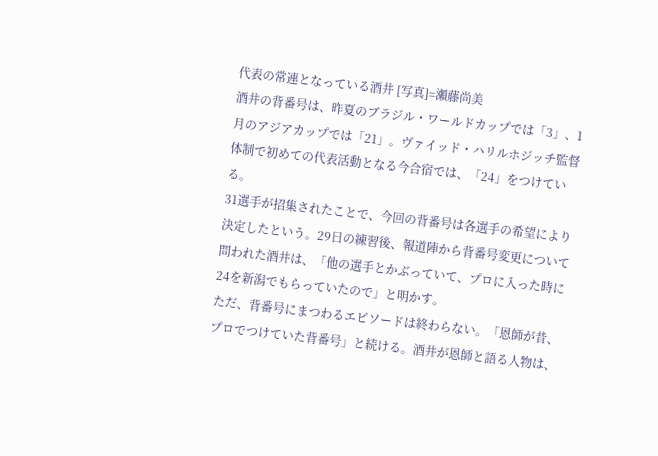代表の常連となっている酒井 [写真]=瀬藤尚美
酒井の背番号は、昨夏のブラジル・ワールドカップでは「3」、1月のアジアカップでは「21」。ヴァイッド・ハリルホジッチ監督体制で初めての代表活動となる今合宿では、「24」をつけている。
31選手が招集されたことで、今回の背番号は各選手の希望により決定したという。29日の練習後、報道陣から背番号変更について問われた酒井は、「他の選手とかぶっていて、プロに入った時に24を新潟でもらっていたので」と明かす。
ただ、背番号にまつわるエピソードは終わらない。「恩師が昔、プロでつけていた背番号」と続ける。酒井が恩師と語る人物は、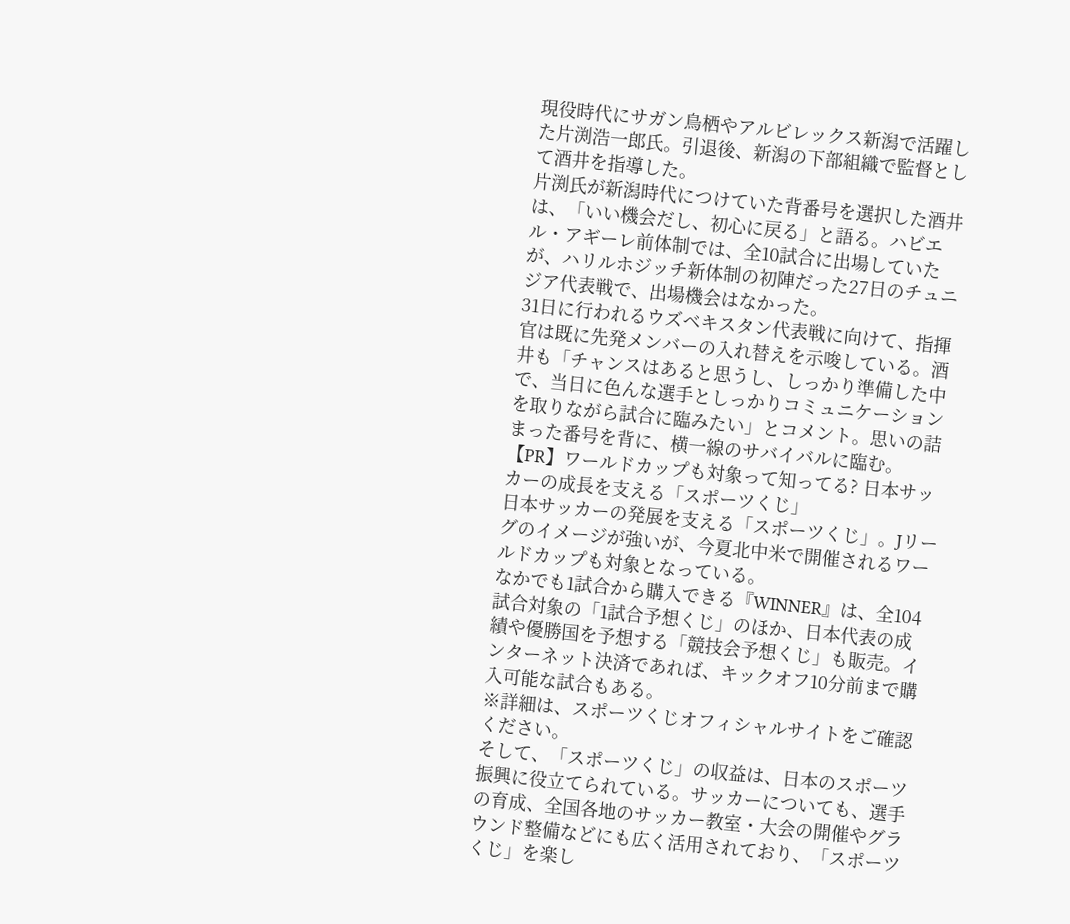現役時代にサガン鳥栖やアルビレックス新潟で活躍した片渕浩一郎氏。引退後、新潟の下部組織で監督として酒井を指導した。
片渕氏が新潟時代につけていた背番号を選択した酒井は、「いい機会だし、初心に戻る」と語る。ハビエル・アギーレ前体制では、全10試合に出場していたが、ハリルホジッチ新体制の初陣だった27日のチュニジア代表戦で、出場機会はなかった。
31日に行われるウズベキスタン代表戦に向けて、指揮官は既に先発メンバーの入れ替えを示唆している。酒井も「チャンスはあると思うし、しっかり準備した中で、当日に色んな選手としっかりコミュニケーションを取りながら試合に臨みたい」とコメント。思いの詰まった番号を背に、横一線のサバイバルに臨む。
【PR】ワールドカップも対象って知ってる? 日本サッカーの成長を支える「スポーツくじ」
日本サッカーの発展を支える「スポーツくじ」。Jリーグのイメージが強いが、今夏北中米で開催されるワールドカップも対象となっている。
なかでも1試合から購入できる『WINNER』は、全104試合対象の「1試合予想くじ」のほか、日本代表の成績や優勝国を予想する「競技会予想くじ」も販売。インターネット決済であれば、キックオフ10分前まで購入可能な試合もある。
※詳細は、スポーツくじオフィシャルサイトをご確認ください。
そして、「スポーツくじ」の収益は、日本のスポーツ振興に役立てられている。サッカーについても、選手の育成、全国各地のサッカー教室・大会の開催やグラウンド整備などにも広く活用されており、「スポーツくじ」を楽し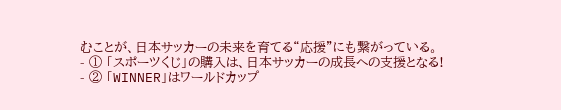むことが、日本サッカーの未来を育てる“応援”にも繋がっている。
- ① 「スポーツくじ」の購入は、日本サッカーの成長への支援となる!
- ② 「WINNER」はワールドカップ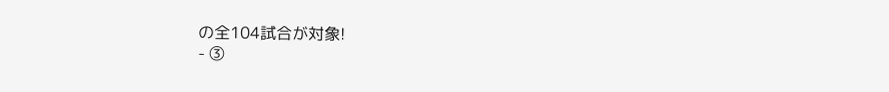の全104試合が対象!
- ③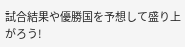試合結果や優勝国を予想して盛り上がろう!